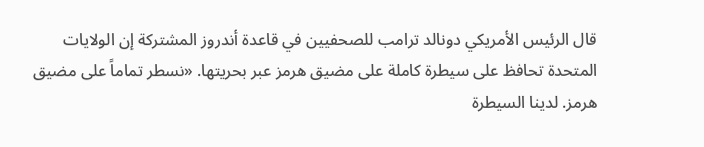قال الرئيس الأمريكي دونالد ترامب للصحفيين في قاعدة أندروز المشتركة إن الولايات المتحدة تحافظ على سيطرة كاملة على مضيق هرمز عبر بحريتها. «نسطر تماماً على مضيق هرمز. لدينا السيطرة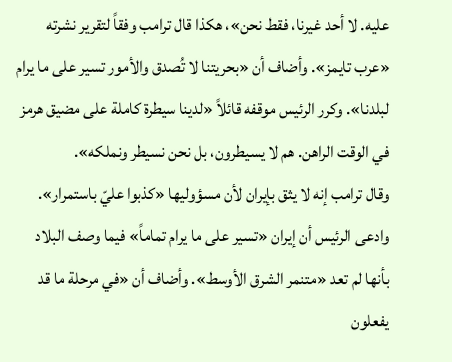عليه. لا أحد غيرنا، فقط نحن»، هكذا قال ترامب وفقاً لتقرير نشرته «عرب تايمز». وأضاف أن «بحريتنا لا تُصدق والأمور تسير على ما يرام لبلدنا». وكرر الرئيس موقفه قائلاً «لدينا سيطرة كاملة على مضيق هرمز في الوقت الراهن. هم لا يسيطرون، بل نحن نسيطر ونملكه».
وقال ترامب إنه لا يثق بإيران لأن مسؤوليها «كذبوا عليّ باستمرار». وادعى الرئيس أن إيران «تسير على ما يرام تماماً» فيما وصف البلاد بأنها لم تعد «متنمر الشرق الأوسط». وأضاف أن «في مرحلة ما قد يفعلون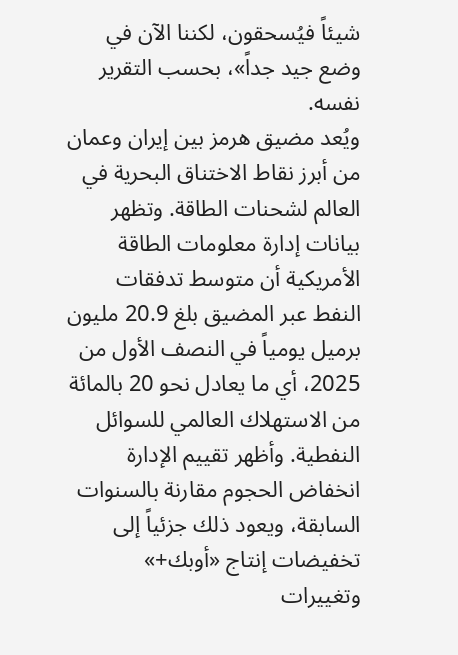شيئاً فيُسحقون، لكننا الآن في وضع جيد جداً»، بحسب التقرير نفسه.
ويُعد مضيق هرمز بين إيران وعمان من أبرز نقاط الاختناق البحرية في العالم لشحنات الطاقة. وتظهر بيانات إدارة معلومات الطاقة الأمريكية أن متوسط تدفقات النفط عبر المضيق بلغ 20.9 مليون برميل يومياً في النصف الأول من 2025، أي ما يعادل نحو 20 بالمائة من الاستهلاك العالمي للسوائل النفطية. وأظهر تقييم الإدارة انخفاض الحجوم مقارنة بالسنوات السابقة، ويعود ذلك جزئياً إلى تخفيضات إنتاج «أوبك+» وتغييرات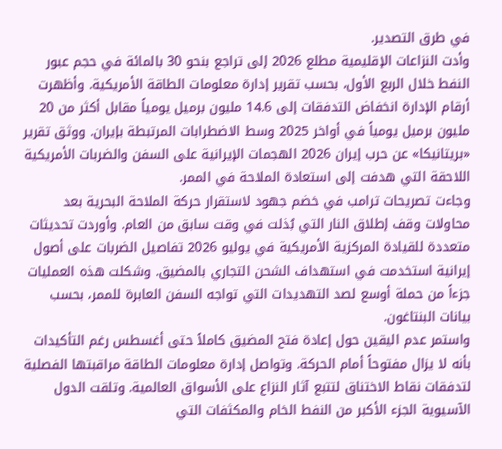في طرق التصدير.
وأدت النزاعات الإقليمية مطلع 2026 إلى تراجع بنحو 30 بالمائة في حجم عبور النفط خلال الربع الأول، بحسب تقرير إدارة معلومات الطاقة الأمريكية. وأظهرت أرقام الإدارة انخفاض التدفقات إلى 14.6 مليون برميل يومياً مقابل أكثر من 20 مليون برميل يومياً في أواخر 2025 وسط الاضطرابات المرتبطة بإيران. ووثق تقرير «بريتانيكا» عن حرب إيران 2026 الهجمات الإيرانية على السفن والضربات الأمريكية اللاحقة التي هدفت إلى استعادة الملاحة في الممر.
وجاءت تصريحات ترامب في خضم جهود لاستقرار حركة الملاحة البحرية بعد محاولات وقف إطلاق النار التي بُذلت في وقت سابق من العام. وأوردت تحديثات متعددة للقيادة المركزية الأمريكية في يوليو 2026 تفاصيل الضربات على أصول إيرانية استخدمت في استهداف الشحن التجاري بالمضيق. وشكلت هذه العمليات جزءاً من حملة أوسع لصد التهديدات التي تواجه السفن العابرة للممر، بحسب بيانات البنتاغون.
واستمر عدم اليقين حول إعادة فتح المضيق كاملاً حتى أغسطس رغم التأكيدات بأنه لا يزال مفتوحاً أمام الحركة. وتواصل إدارة معلومات الطاقة مراقبتها الفصلية لتدفقات نقاط الاختناق لتتبع آثار النزاع على الأسواق العالمية. وتلقت الدول الآسيوية الجزء الأكبر من النفط الخام والمكثفات التي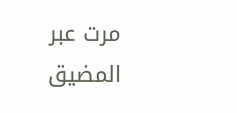مرت عبر المضيق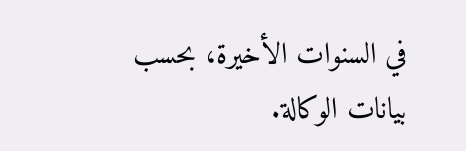في السنوات الأخيرة، بحسب بيانات الوكالة.